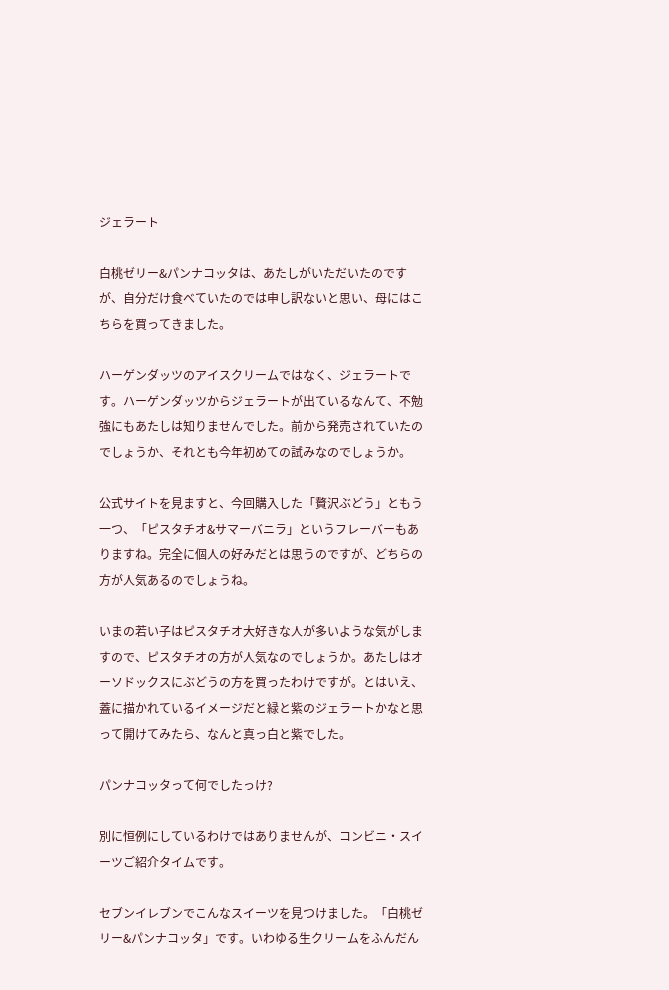ジェラート

白桃ゼリー&パンナコッタは、あたしがいただいたのですが、自分だけ食べていたのでは申し訳ないと思い、母にはこちらを買ってきました。

ハーゲンダッツのアイスクリームではなく、ジェラートです。ハーゲンダッツからジェラートが出ているなんて、不勉強にもあたしは知りませんでした。前から発売されていたのでしょうか、それとも今年初めての試みなのでしょうか。

公式サイトを見ますと、今回購入した「贅沢ぶどう」ともう一つ、「ピスタチオ&サマーバニラ」というフレーバーもありますね。完全に個人の好みだとは思うのですが、どちらの方が人気あるのでしょうね。

いまの若い子はピスタチオ大好きな人が多いような気がしますので、ピスタチオの方が人気なのでしょうか。あたしはオーソドックスにぶどうの方を買ったわけですが。とはいえ、蓋に描かれているイメージだと緑と紫のジェラートかなと思って開けてみたら、なんと真っ白と紫でした。

パンナコッタって何でしたっけ?

別に恒例にしているわけではありませんが、コンビニ・スイーツご紹介タイムです。

セブンイレブンでこんなスイーツを見つけました。「白桃ゼリー&パンナコッタ」です。いわゆる生クリームをふんだん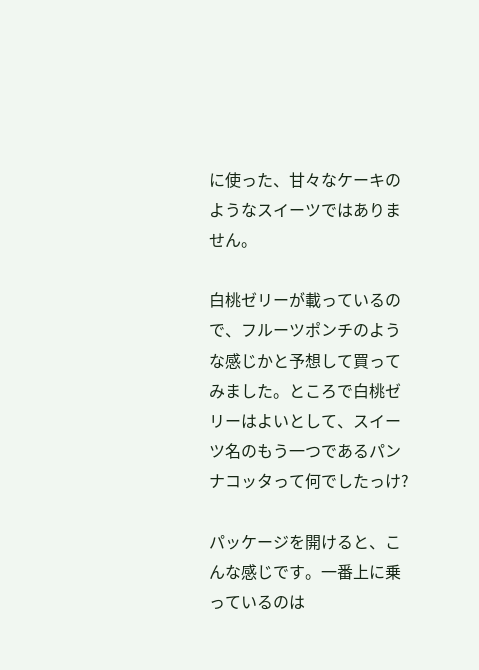に使った、甘々なケーキのようなスイーツではありません。

白桃ゼリーが載っているので、フルーツポンチのような感じかと予想して買ってみました。ところで白桃ゼリーはよいとして、スイーツ名のもう一つであるパンナコッタって何でしたっけ?

パッケージを開けると、こんな感じです。一番上に乗っているのは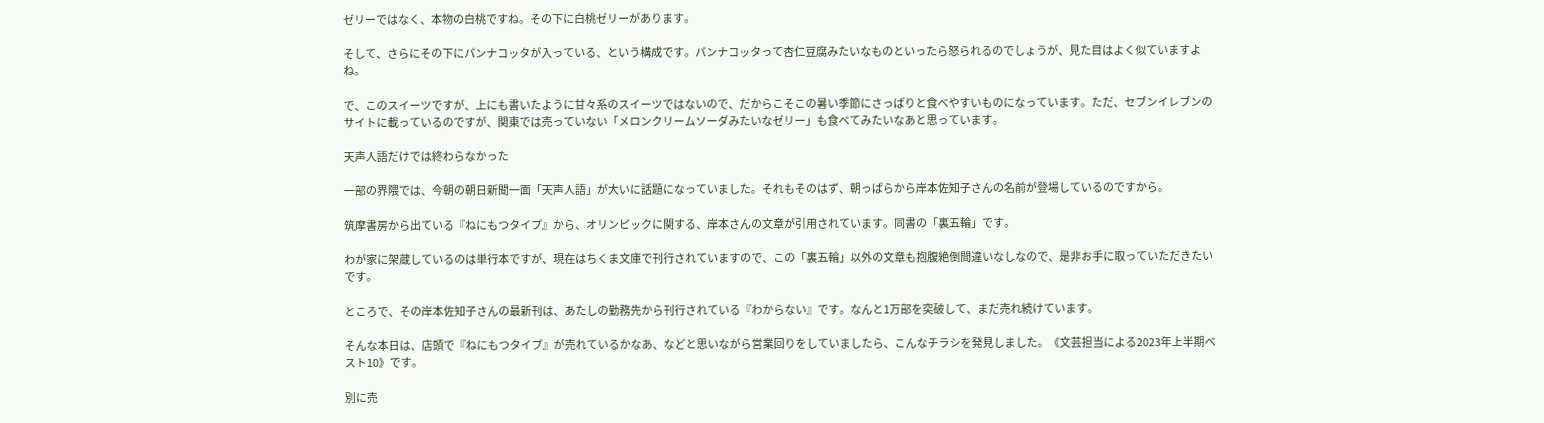ゼリーではなく、本物の白桃ですね。その下に白桃ゼリーがあります。

そして、さらにその下にパンナコッタが入っている、という構成です。パンナコッタって杏仁豆腐みたいなものといったら怒られるのでしょうが、見た目はよく似ていますよね。

で、このスイーツですが、上にも書いたように甘々系のスイーツではないので、だからこそこの暑い季節にさっぱりと食べやすいものになっています。ただ、セブンイレブンのサイトに載っているのですが、関東では売っていない「メロンクリームソーダみたいなゼリー」も食べてみたいなあと思っています。

天声人語だけでは終わらなかった

一部の界隈では、今朝の朝日新聞一面「天声人語」が大いに話題になっていました。それもそのはず、朝っぱらから岸本佐知子さんの名前が登場しているのですから。

筑摩書房から出ている『ねにもつタイプ』から、オリンピックに関する、岸本さんの文章が引用されています。同書の「裏五輪」です。

わが家に架蔵しているのは単行本ですが、現在はちくま文庫で刊行されていますので、この「裏五輪」以外の文章も抱腹絶倒間違いなしなので、是非お手に取っていただきたいです。

ところで、その岸本佐知子さんの最新刊は、あたしの勤務先から刊行されている『わからない』です。なんと1万部を突破して、まだ売れ続けています。

そんな本日は、店頭で『ねにもつタイプ』が売れているかなあ、などと思いながら営業回りをしていましたら、こんなチラシを発見しました。《文芸担当による2023年上半期ベスト10》です。

別に売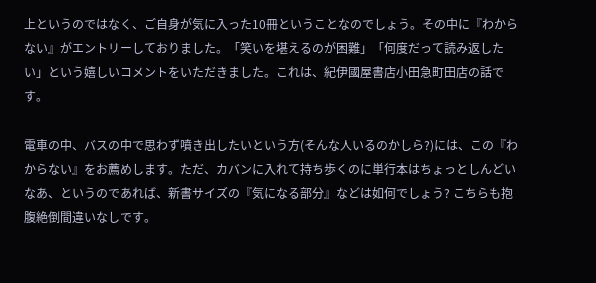上というのではなく、ご自身が気に入った10冊ということなのでしょう。その中に『わからない』がエントリーしておりました。「笑いを堪えるのが困難」「何度だって読み返したい」という嬉しいコメントをいただきました。これは、紀伊國屋書店小田急町田店の話です。

電車の中、バスの中で思わず噴き出したいという方(そんな人いるのかしら?)には、この『わからない』をお薦めします。ただ、カバンに入れて持ち歩くのに単行本はちょっとしんどいなあ、というのであれば、新書サイズの『気になる部分』などは如何でしょう? こちらも抱腹絶倒間違いなしです。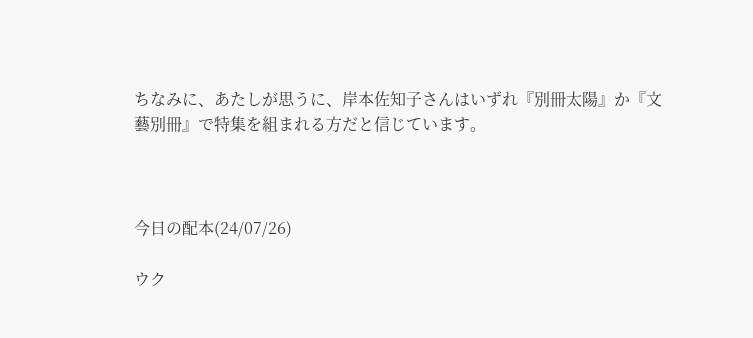ちなみに、あたしが思うに、岸本佐知子さんはいずれ『別冊太陽』か『文藝別冊』で特集を組まれる方だと信じています。



今日の配本(24/07/26)

ウク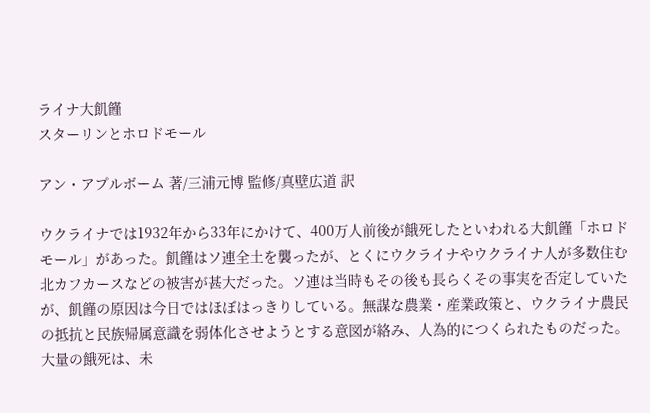ライナ大飢饉
スターリンとホロドモール

アン・アプルボーム 著/三浦元博 監修/真壁広道 訳

ウクライナでは1932年から33年にかけて、400万人前後が餓死したといわれる大飢饉「ホロドモール」があった。飢饉はソ連全土を襲ったが、とくにウクライナやウクライナ人が多数住む北カフカースなどの被害が甚大だった。ソ連は当時もその後も長らくその事実を否定していたが、飢饉の原因は今日ではほぼはっきりしている。無謀な農業・産業政策と、ウクライナ農民の抵抗と民族帰属意識を弱体化させようとする意図が絡み、人為的につくられたものだった。大量の餓死は、未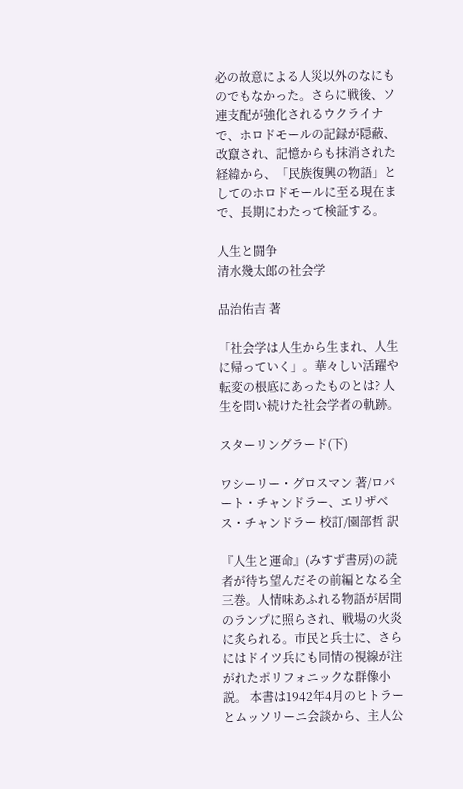必の故意による人災以外のなにものでもなかった。さらに戦後、ソ連支配が強化されるウクライナで、ホロドモールの記録が隠蔽、改竄され、記憶からも抹消された経緯から、「民族復興の物語」としてのホロドモールに至る現在まで、長期にわたって検証する。

人生と闘争
清水幾太郎の社会学

品治佑吉 著

「社会学は人生から生まれ、人生に帰っていく」。華々しい活躍や転変の根底にあったものとは? 人生を問い続けた社会学者の軌跡。

スターリングラード(下)

ワシーリー・グロスマン 著/ロバート・チャンドラー、エリザベス・チャンドラー 校訂/園部哲 訳

『人生と運命』(みすず書房)の読者が待ち望んだその前編となる全三巻。人情味あふれる物語が居間のランプに照らされ、戦場の火炎に炙られる。市民と兵士に、さらにはドイツ兵にも同情の視線が注がれたポリフォニックな群像小説。 本書は1942年4月のヒトラーとムッソリーニ会談から、主人公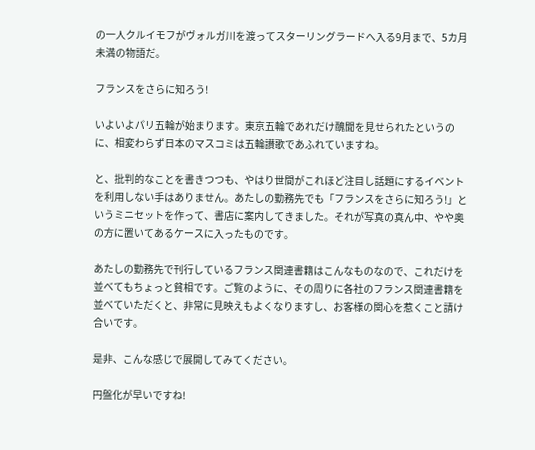の一人クルイモフがヴォルガ川を渡ってスターリングラードへ入る9月まで、5カ月未満の物語だ。

フランスをさらに知ろう!

いよいよパリ五輪が始まります。東京五輪であれだけ醜聞を見せられたというのに、相変わらず日本のマスコミは五輪讃歌であふれていますね。

と、批判的なことを書きつつも、やはり世間がこれほど注目し話題にするイベントを利用しない手はありません。あたしの勤務先でも「フランスをさらに知ろう!」というミニセットを作って、書店に案内してきました。それが写真の真ん中、やや奥の方に置いてあるケースに入ったものです。

あたしの勤務先で刊行しているフランス関連書籍はこんなものなので、これだけを並べてもちょっと貧相です。ご覧のように、その周りに各社のフランス関連書籍を並べていただくと、非常に見映えもよくなりますし、お客様の関心を惹くこと請け合いです。

是非、こんな感じで展開してみてください。

円盤化が早いですね!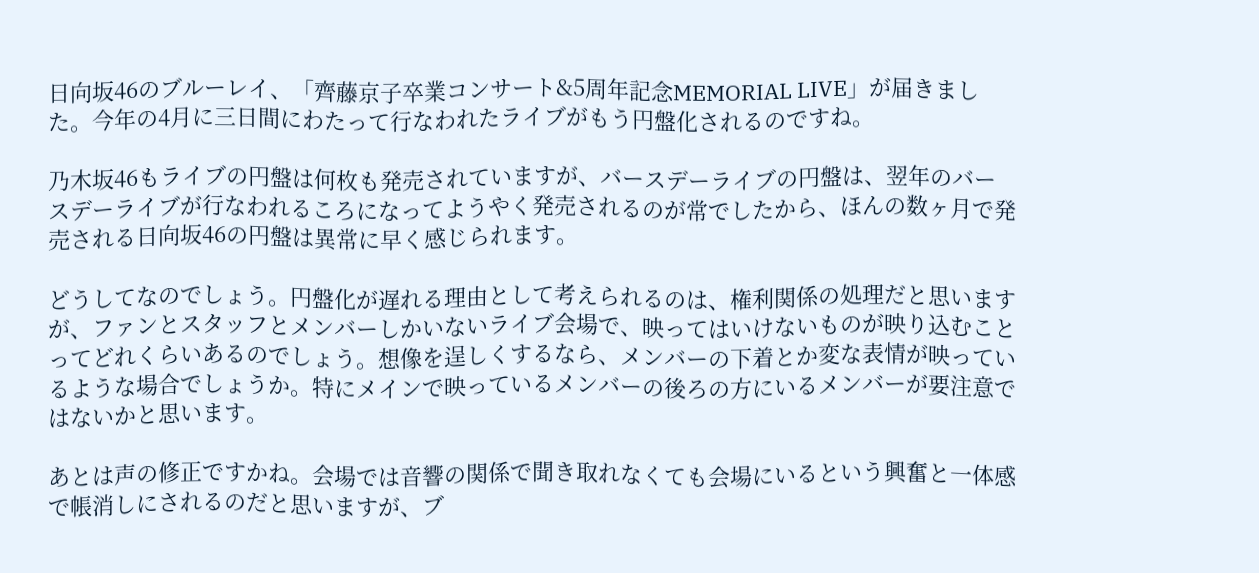日向坂46のブルーレイ、「齊藤京子卒業コンサート&5周年記念MEMORIAL LIVE」が届きました。今年の4月に三日間にわたって行なわれたライブがもう円盤化されるのですね。

乃木坂46もライブの円盤は何枚も発売されていますが、バースデーライブの円盤は、翌年のバースデーライブが行なわれるころになってようやく発売されるのが常でしたから、ほんの数ヶ月で発売される日向坂46の円盤は異常に早く感じられます。

どうしてなのでしょう。円盤化が遅れる理由として考えられるのは、権利関係の処理だと思いますが、ファンとスタッフとメンバーしかいないライブ会場で、映ってはいけないものが映り込むことってどれくらいあるのでしょう。想像を逞しくするなら、メンバーの下着とか変な表情が映っているような場合でしょうか。特にメインで映っているメンバーの後ろの方にいるメンバーが要注意ではないかと思います。

あとは声の修正ですかね。会場では音響の関係で聞き取れなくても会場にいるという興奮と一体感で帳消しにされるのだと思いますが、ブ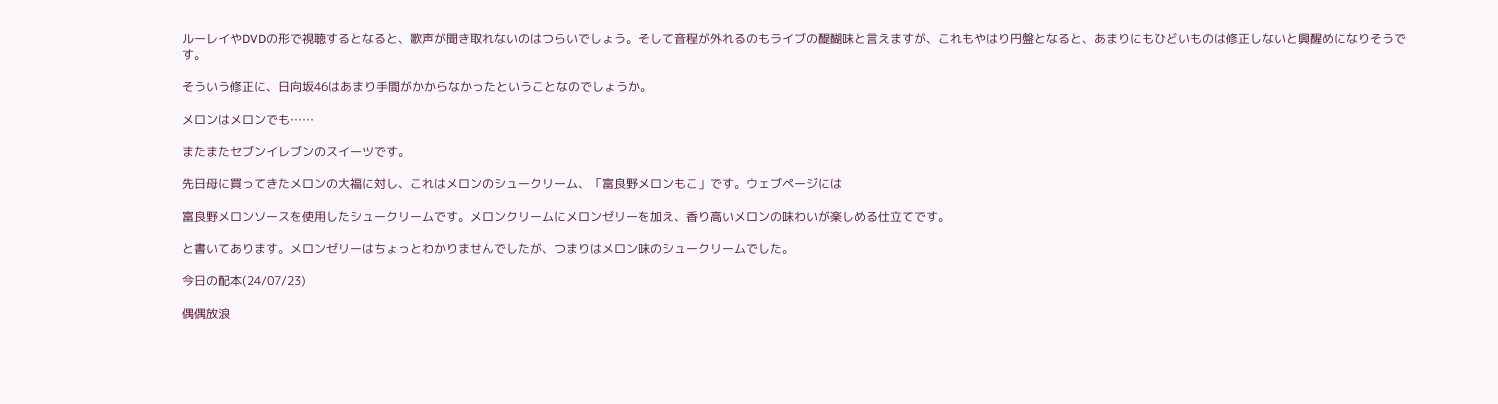ルーレイやDVDの形で視聴するとなると、歌声が聞き取れないのはつらいでしょう。そして音程が外れるのもライブの醍醐味と言えますが、これもやはり円盤となると、あまりにもひどいものは修正しないと興醒めになりそうです。

そういう修正に、日向坂46はあまり手間がかからなかったということなのでしょうか。

メロンはメロンでも……

またまたセブンイレブンのスイーツです。

先日母に買ってきたメロンの大福に対し、これはメロンのシュークリーム、「富良野メロンもこ」です。ウェブページには

富良野メロンソースを使用したシュークリームです。メロンクリームにメロンゼリーを加え、香り高いメロンの味わいが楽しめる仕立てです。

と書いてあります。メロンゼリーはちょっとわかりませんでしたが、つまりはメロン味のシュークリームでした。

今日の配本(24/07/23)

偶偶放浪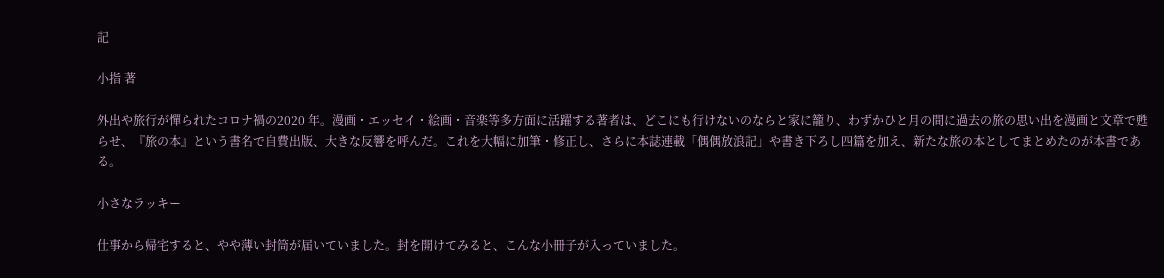記

小指 著

外出や旅行が憚られたコロナ禍の2020 年。漫画・エッセイ・絵画・音楽等多方面に活躍する著者は、どこにも行けないのならと家に籠り、わずかひと月の間に過去の旅の思い出を漫画と文章で甦らせ、『旅の本』という書名で自費出版、大きな反響を呼んだ。これを大幅に加筆・修正し、さらに本誌連載「偶偶放浪記」や書き下ろし四篇を加え、新たな旅の本としてまとめたのが本書である。

小さなラッキー

仕事から帰宅すると、やや薄い封筒が届いていました。封を開けてみると、こんな小冊子が入っていました。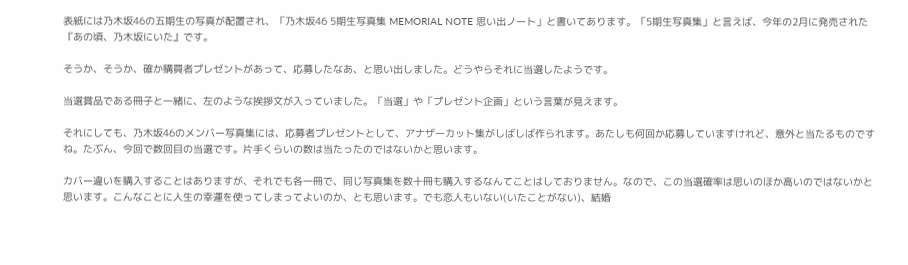表紙には乃木坂46の五期生の写真が配置され、「乃木坂46 5期生写真集 MEMORIAL NOTE 思い出ノート」と書いてあります。「5期生写真集」と言えば、今年の2月に発売された『あの頃、乃木坂にいた』です。

そうか、そうか、確か購買者プレゼントがあって、応募したなあ、と思い出しました。どうやらそれに当選したようです。

当選賞品である冊子と一緒に、左のような挨拶文が入っていました。「当選」や「プレゼント企画」という言葉が見えます。

それにしても、乃木坂46のメンバー写真集には、応募者プレゼントとして、アナザーカット集がしばしば作られます。あたしも何回か応募していますけれど、意外と当たるものですね。たぶん、今回で数回目の当選です。片手くらいの数は当たったのではないかと思います。

カバー違いを購入することはありますが、それでも各一冊で、同じ写真集を数十冊も購入するなんてことはしておりません。なので、この当選確率は思いのほか高いのではないかと思います。こんなことに人生の幸運を使ってしまってよいのか、とも思います。でも恋人もいない(いたことがない)、結婚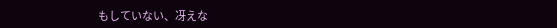もしていない、冴えな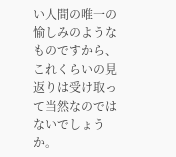い人間の唯一の愉しみのようなものですから、これくらいの見返りは受け取って当然なのではないでしょうか。